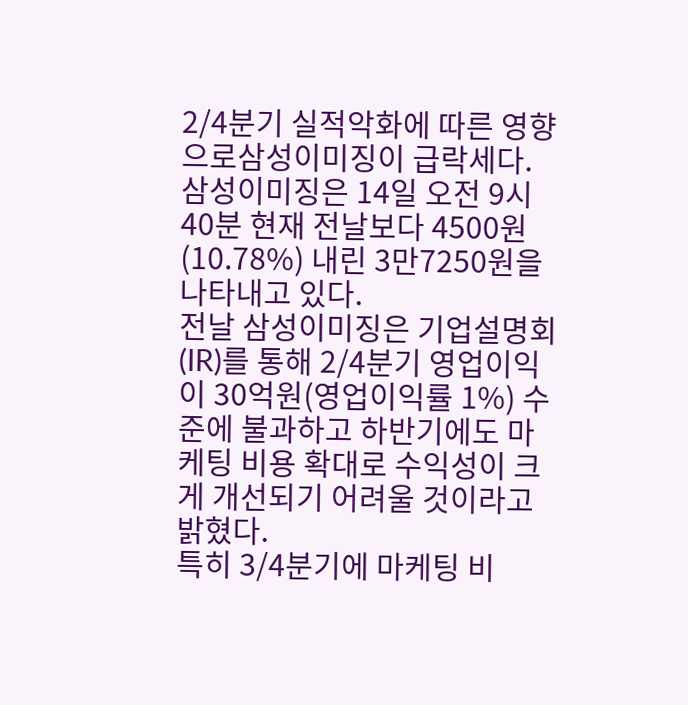2/4분기 실적악화에 따른 영향으로삼성이미징이 급락세다.
삼성이미징은 14일 오전 9시 40분 현재 전날보다 4500원(10.78%) 내린 3만7250원을 나타내고 있다.
전날 삼성이미징은 기업설명회(IR)를 통해 2/4분기 영업이익이 30억원(영업이익률 1%) 수준에 불과하고 하반기에도 마케팅 비용 확대로 수익성이 크게 개선되기 어려울 것이라고 밝혔다.
특히 3/4분기에 마케팅 비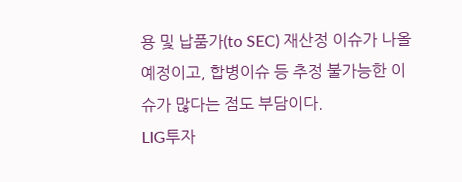용 및 납품가(to SEC) 재산정 이슈가 나올 예정이고, 합병이슈 등 추정 불가능한 이슈가 많다는 점도 부담이다.
LIG투자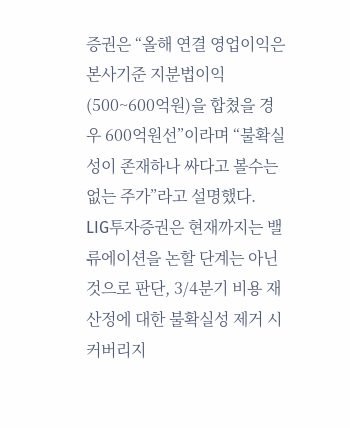증권은 “올해 연결 영업이익은 본사기준 지분법이익(500~600억원)을 합쳤을 경우 600억원선”이라며 “불확실성이 존재하나 싸다고 볼수는 없는 주가”라고 설명했다.
LIG투자증권은 현재까지는 밸류에이션을 논할 단계는 아닌 것으로 판단, 3/4분기 비용 재산정에 대한 불확실성 제거 시 커버리지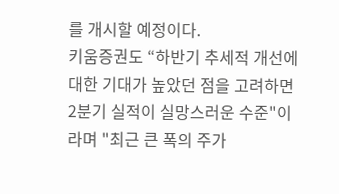를 개시할 예정이다.
키움증권도 “하반기 추세적 개선에 대한 기대가 높았던 점을 고려하면 2분기 실적이 실망스러운 수준"이라며 "최근 큰 폭의 주가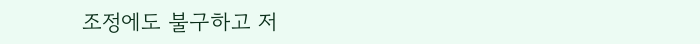조정에도 불구하고 저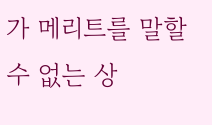가 메리트를 말할 수 없는 상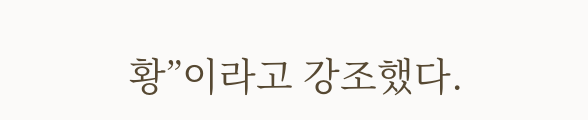황”이라고 강조했다.